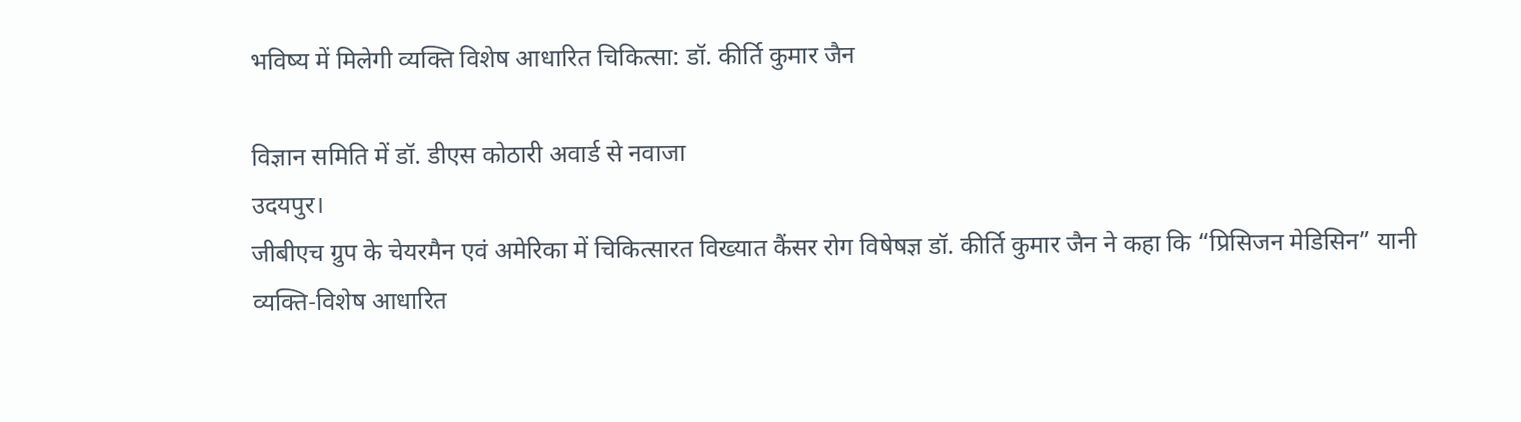भविष्य में मिलेगी व्यक्ति विशेष आधारित चिकित्सा: डॉ. कीर्ति कुमार जैन

विज्ञान समिति में डॉ. डीएस कोठारी अवार्ड से नवाजा
उदयपुर।
जीबीएच ग्रुप के चेयरमैन एवं अमेरिका में चिकित्सारत विख्यात कैंसर रोग विषेषज्ञ डॉ. कीर्ति कुमार जैन ने कहा कि “प्रिसिजन मेडिसिन” यानी व्यक्ति-विशेष आधारित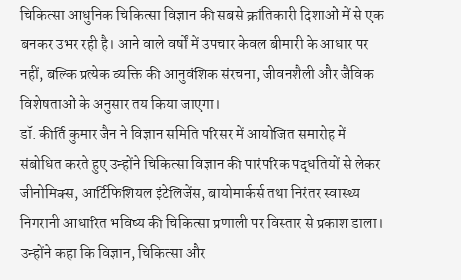चिकित्सा आधुनिक चिकित्सा विज्ञान की सबसे क्रांतिकारी दिशाओं में से एक बनकर उभर रही है। आने वाले वर्षों में उपचार केवल बीमारी के आधार पर नहीं, बल्कि प्रत्येक व्यक्ति की आनुवंशिक संरचना, जीवनशैली और जैविक विशेषताओं के अनुसार तय किया जाएगा।
डॉ. कीर्ति कुमार जैन ने विज्ञान समिति परिसर में आयोजित समारोह में संबोधित करते हुए उन्होंने चिकित्सा विज्ञान की पारंपरिक पद्धतियों से लेकर जीनोमिक्स, आर्टिफिशियल इंटेलिजेंस, बायोमार्कर्स तथा निरंतर स्वास्थ्य निगरानी आधारित भविष्य की चिकित्सा प्रणाली पर विस्तार से प्रकाश डाला। उन्होंने कहा कि विज्ञान, चिकित्सा और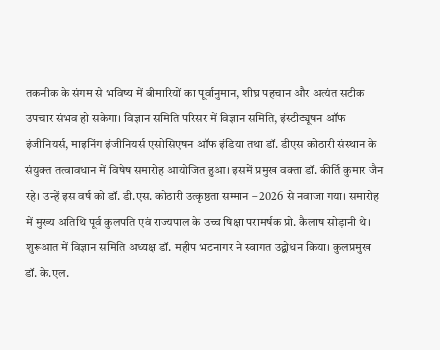तकनीक के संगम से भविष्य में बीमारियों का पूर्वानुमान, शीघ्र पहचान और अत्यंत सटीक उपचार संभव हो सकेगा। विज्ञान समिति परिसर में विज्ञान समिति, इंस्टीट्यूषन ऑफ इंजीनियर्स, माइनिंग इंजीनियर्स एसोसिएषन ऑफ इंडिया तथा डॉ. डीएस कोठारी संस्थान के संयुक्त तत्वावधान में विषेष समारोह आयोजित हुआ। इसमें प्रमुख वक्ता डॉ. कीर्ति कुमार जैन रहे। उन्हें इस वर्ष को डॉ. डी.एस. कोठारी उत्कृष्ठता सम्मान – 2026 से नवाजा गया। समारोह में मुख्य अतिथि पूर्व कुलपति एवं राज्यपाल के उच्च षिक्षा परामर्षक प्रो. कैलाष सोड़ानी थे। शुरूआत में विज्ञान समिति अध्यक्ष डॉ. महीप भटनागर ने स्वागत उद्बोधन किया। कुलप्रमुख डॉ. के.एल.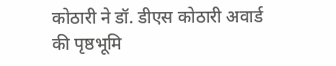कोठारी ने डॉ. डीएस कोठारी अवार्ड की पृष्ठभूमि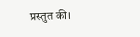प्रस्तुत की।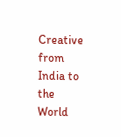Creative from India to the World